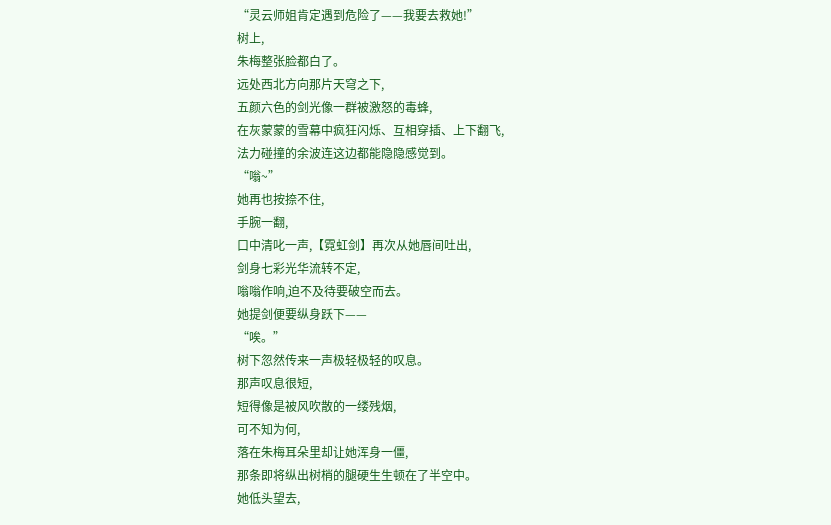“灵云师姐肯定遇到危险了——我要去救她!”
树上,
朱梅整张脸都白了。
远处西北方向那片天穹之下,
五颜六色的剑光像一群被激怒的毒蜂,
在灰蒙蒙的雪幕中疯狂闪烁、互相穿插、上下翻飞,
法力碰撞的余波连这边都能隐隐感觉到。
“嗡~”
她再也按捺不住,
手腕一翻,
口中清叱一声,【霓虹剑】再次从她唇间吐出,
剑身七彩光华流转不定,
嗡嗡作响,迫不及待要破空而去。
她提剑便要纵身跃下——
“唉。”
树下忽然传来一声极轻极轻的叹息。
那声叹息很短,
短得像是被风吹散的一缕残烟,
可不知为何,
落在朱梅耳朵里却让她浑身一僵,
那条即将纵出树梢的腿硬生生顿在了半空中。
她低头望去,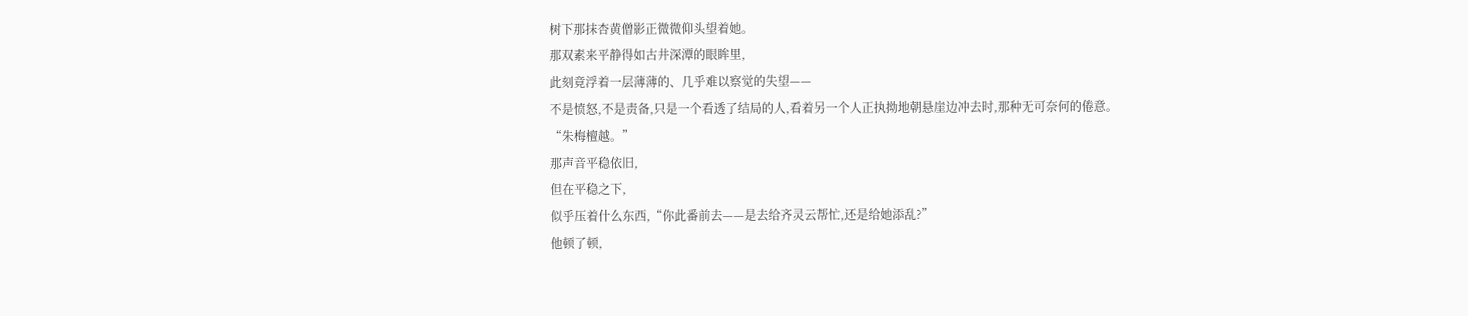树下那抹杏黄僧影正微微仰头望着她。
那双素来平静得如古井深潭的眼眸里,
此刻竟浮着一层薄薄的、几乎难以察觉的失望——
不是愤怒,不是责备,只是一个看透了结局的人,看着另一个人正执拗地朝悬崖边冲去时,那种无可奈何的倦意。
“朱梅檀越。”
那声音平稳依旧,
但在平稳之下,
似乎压着什么东西,“你此番前去——是去给齐灵云帮忙,还是给她添乱?”
他顿了顿,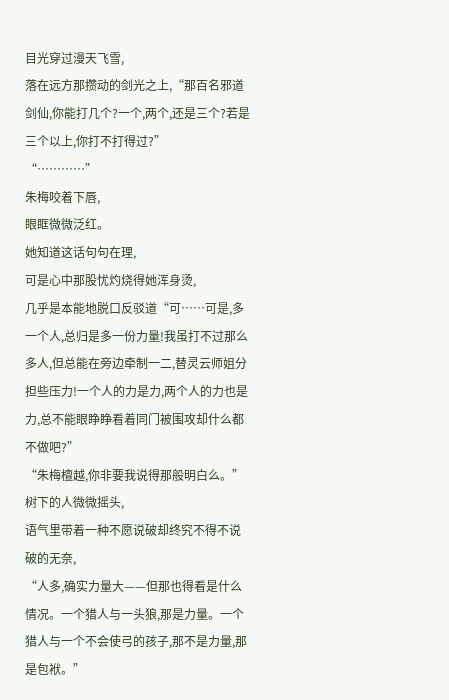目光穿过漫天飞雪,
落在远方那攒动的剑光之上,“那百名邪道剑仙,你能打几个?一个,两个,还是三个?若是三个以上,你打不打得过?”
“…………”
朱梅咬着下唇,
眼眶微微泛红。
她知道这话句句在理,
可是心中那股忧灼烧得她浑身烫,
几乎是本能地脱口反驳道“可……可是,多一个人,总归是多一份力量!我虽打不过那么多人,但总能在旁边牵制一二,替灵云师姐分担些压力!一个人的力是力,两个人的力也是力,总不能眼睁睁看着同门被围攻却什么都不做吧?”
“朱梅檀越,你非要我说得那般明白么。”
树下的人微微摇头,
语气里带着一种不愿说破却终究不得不说破的无奈,
“人多,确实力量大——但那也得看是什么情况。一个猎人与一头狼,那是力量。一个猎人与一个不会使弓的孩子,那不是力量,那是包袱。”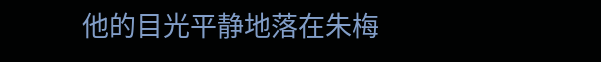他的目光平静地落在朱梅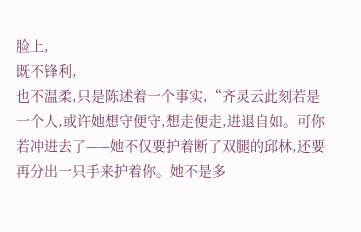脸上,
既不锋利,
也不温柔,只是陈述着一个事实,“齐灵云此刻若是一个人,或许她想守便守,想走便走,进退自如。可你若冲进去了——她不仅要护着断了双腿的邱林,还要再分出一只手来护着你。她不是多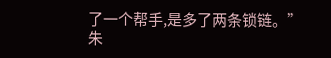了一个帮手,是多了两条锁链。”
朱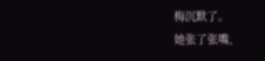梅沉默了。
她张了张嘴,